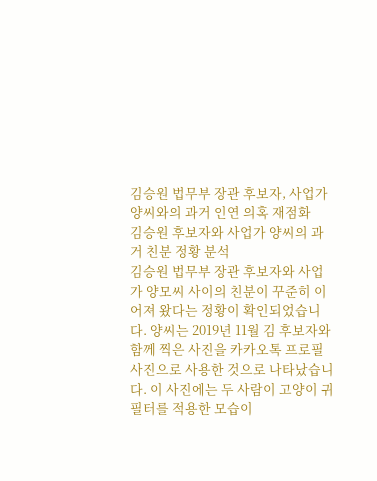김승원 법무부 장관 후보자, 사업가 양씨와의 과거 인연 의혹 재점화
김승원 후보자와 사업가 양씨의 과거 친분 정황 분석
김승원 법무부 장관 후보자와 사업가 양모씨 사이의 친분이 꾸준히 이어져 왔다는 정황이 확인되었습니다. 양씨는 2019년 11월 김 후보자와 함께 찍은 사진을 카카오톡 프로필 사진으로 사용한 것으로 나타났습니다. 이 사진에는 두 사람이 고양이 귀 필터를 적용한 모습이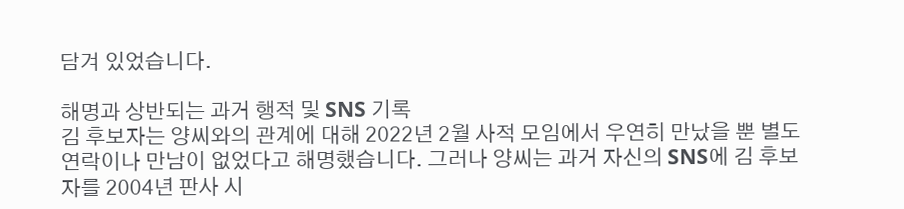담겨 있었습니다.

해명과 상반되는 과거 행적 및 SNS 기록
김 후보자는 양씨와의 관계에 대해 2022년 2월 사적 모임에서 우연히 만났을 뿐 별도 연락이나 만남이 없었다고 해명했습니다. 그러나 양씨는 과거 자신의 SNS에 김 후보자를 2004년 판사 시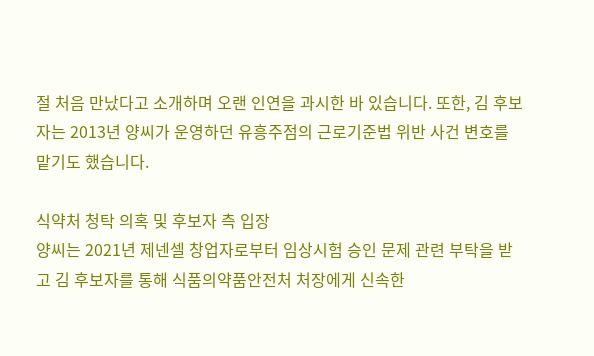절 처음 만났다고 소개하며 오랜 인연을 과시한 바 있습니다. 또한, 김 후보자는 2013년 양씨가 운영하던 유흥주점의 근로기준법 위반 사건 변호를 맡기도 했습니다.

식약처 청탁 의혹 및 후보자 측 입장
양씨는 2021년 제넨셀 창업자로부터 임상시험 승인 문제 관련 부탁을 받고 김 후보자를 통해 식품의약품안전처 처장에게 신속한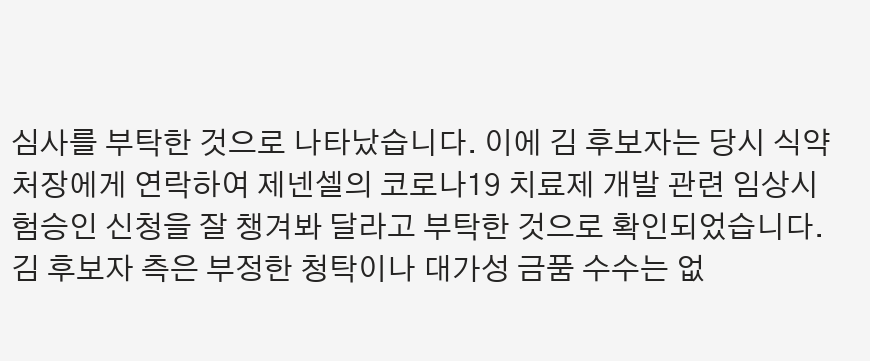심사를 부탁한 것으로 나타났습니다. 이에 김 후보자는 당시 식약처장에게 연락하여 제넨셀의 코로나19 치료제 개발 관련 임상시험승인 신청을 잘 챙겨봐 달라고 부탁한 것으로 확인되었습니다. 김 후보자 측은 부정한 청탁이나 대가성 금품 수수는 없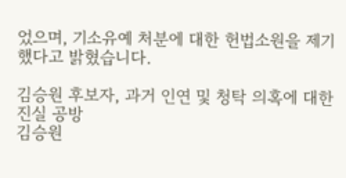었으며, 기소유예 처분에 대한 헌법소원을 제기했다고 밝혔습니다.

김승원 후보자, 과거 인연 및 청탁 의혹에 대한 진실 공방
김승원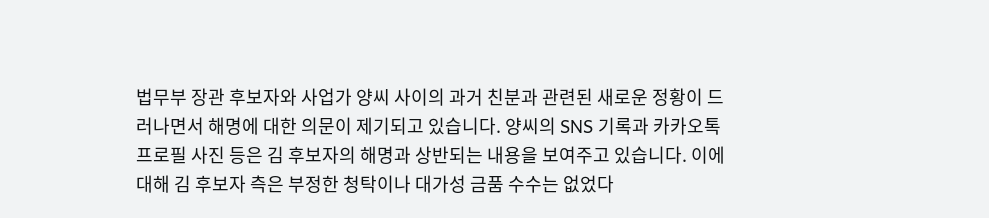법무부 장관 후보자와 사업가 양씨 사이의 과거 친분과 관련된 새로운 정황이 드러나면서 해명에 대한 의문이 제기되고 있습니다. 양씨의 SNS 기록과 카카오톡 프로필 사진 등은 김 후보자의 해명과 상반되는 내용을 보여주고 있습니다. 이에 대해 김 후보자 측은 부정한 청탁이나 대가성 금품 수수는 없었다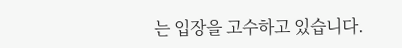는 입장을 고수하고 있습니다.